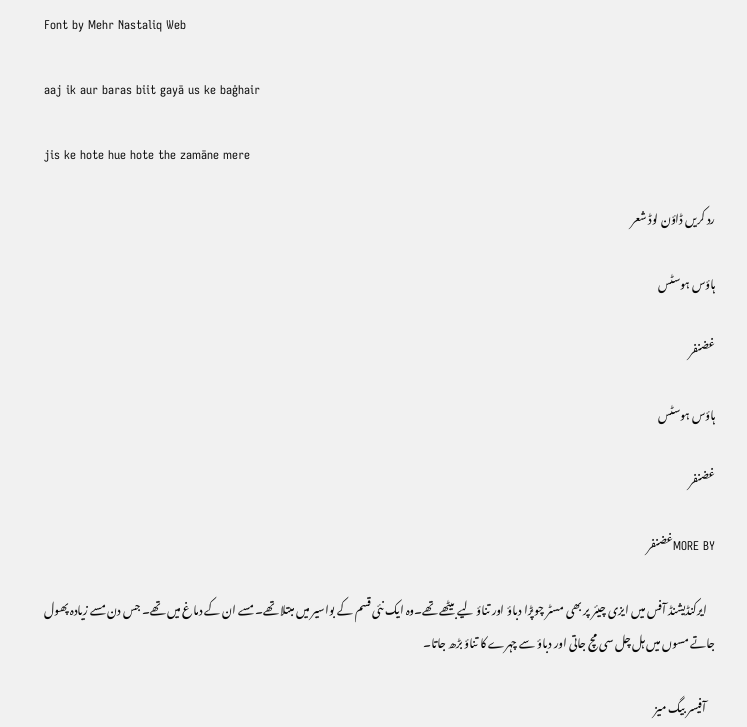Font by Mehr Nastaliq Web

aaj ik aur baras biit gayā us ke baġhair

jis ke hote hue hote the zamāne mere

رد کریں ڈاؤن لوڈ شعر

ہاؤس ہوسٹس

غضنفر

ہاؤس ہوسٹس

غضنفر

MORE BYغضنفر

    ایرکنڈیشنڈ آفس میں ایزی چیئر پر بھی مسٹر چوپڑا دباؤ اور تناؤ لیے بیٹھے تھے۔وہ ایک نئی قسم کے بواسیر میں مبتلا تھے۔ مسے ان کے دماغ میں تھے۔ جس دن مسے زیادہ پھول جاتے مسوں میں ہل چل سی مچ جاتی اور دباؤ سے چہرے کا تناؤ بڑھ جاتا۔

    آفیسر بیگ میز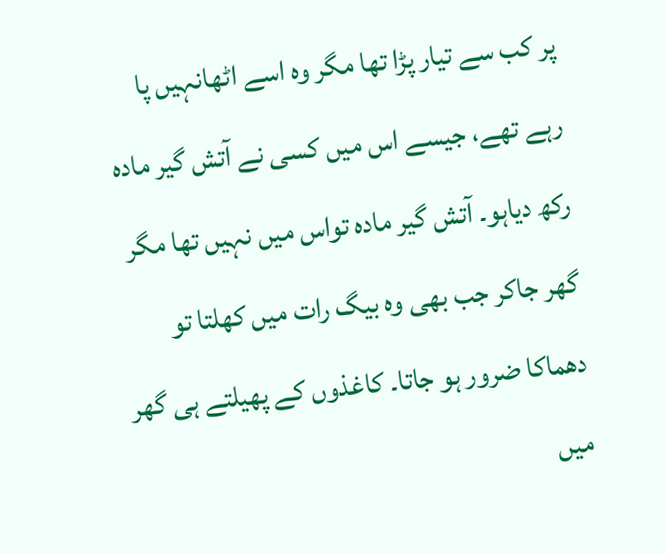پر کب سے تیار پڑا تھا مگر وہ اسے اٹھانہیں پا رہے تھے، جیسے اس میں کسی نے آتش گیر مادہ رکھ دیاہو۔ آتش گیر مادہ تواس میں نہیں تھا مگر گھر جاکر جب بھی وہ بیگ رات میں کھلتا تو دھماکا ضرور ہو جاتا۔ کاغذوں کے پھیلتے ہی گھر میں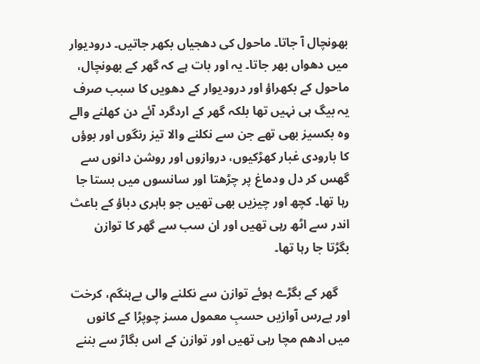بھونچال آ جاتا۔ ماحول کی دھجیاں بکھر جاتیں۔ درودیوار میں دھواں بھر جاتا۔ یہ اور بات ہے کہ گھر کے بھونچال، ماحول کے بکھراؤ اور درودیوار کے دھویں کا سبب صرف یہ بیگ ہی نہیں تھا بلکہ گھر کے اردگرد آئے دن کھلنے والے وہ بکسیز بھی تھے جن سے نکلنے والا تیز رنگوں اور بوؤں کا بارودی غبار کھڑکیوں، دروازوں اور روشن دانوں سے گھس کر دل ودماغ پر چڑھتا اور سانسوں میں بستا جا رہا تھا۔ کچھ اور چیزیں بھی تھیں جو باہری دباؤ کے باعث اندر سے اٹھ رہی تھیں اور ان سب سے گھر کا توازن بگڑتا جا رہا تھا۔

    گھر کے بگڑے ہوئے توازن سے نکلنے والی بےہنگم، کرخت اور بےرس آوازیں حسبِ معمول مسز چوپڑا کے کانوں میں ادھم مچا رہی تھیں اور توازن کے اس بگاڑ سے بننے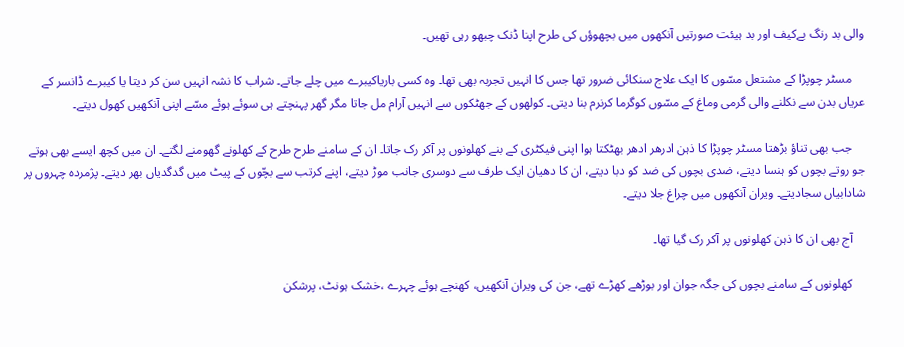والی بد رنگ بےکیف اور بد ہیئت صورتیں آنکھوں میں بچھوؤں کی طرح اپنا ڈنک چبھو رہی تھیں۔

    مسٹر چوپڑا کے مشتعل مسّوں کا ایک علاج سنکائی ضرور تھا جس کا انہیں تجربہ بھی تھا۔ وہ کسی باریاکیبرے میں چلے جاتے۔ شراب کا نشہ انہیں سن کر دیتا یا کیبرے ڈانسر کے عریاں بدن سے نکلنے والی گرمی وماغ کے مسّوں کوگرما کرنرم بنا دیتی۔ کولھوں کے جھٹکوں سے انہیں آرام مل جاتا مگر گھر پہنچتے ہی سوئے ہوئے مسّے اپنی آنکھیں کھول دیتے۔

    جب بھی تناؤ بڑھتا مسٹر چوپڑا کا ذہن ادرھر ادھر بھٹکتا ہوا اپنی فیکٹری کے بنے کھلونوں پر آکر رک جاتا۔ ان کے سامنے طرح طرح کے کھلونے گھومنے لگتے۔ ان میں کچھ ایسے بھی ہوتے جو روتے بچوں کو ہنسا دیتے، ضدی بچوں کی ضد کو دبا دیتے، ان کا دھیان ایک طرف سے دوسری جانب موڑ دیتے، اپنے کرتب سے بچّوں کے پیٹ میں گدگدیاں بھر دیتے۔ پژمردہ چہروں پر شادابیاں سجادیتے۔ ویران آنکھوں میں چراغ جلا دیتے۔

    آج بھی ان کا ذہن کھلونوں پر آکر رک گیا تھا۔

    کھلونوں کے سامنے بچوں کی جگہ جوان اور بوڑھے کھڑے تھے، جن کی ویران آنکھیں، کھنچے ہوئے چہرے ،خشک ہونٹ، پرشکن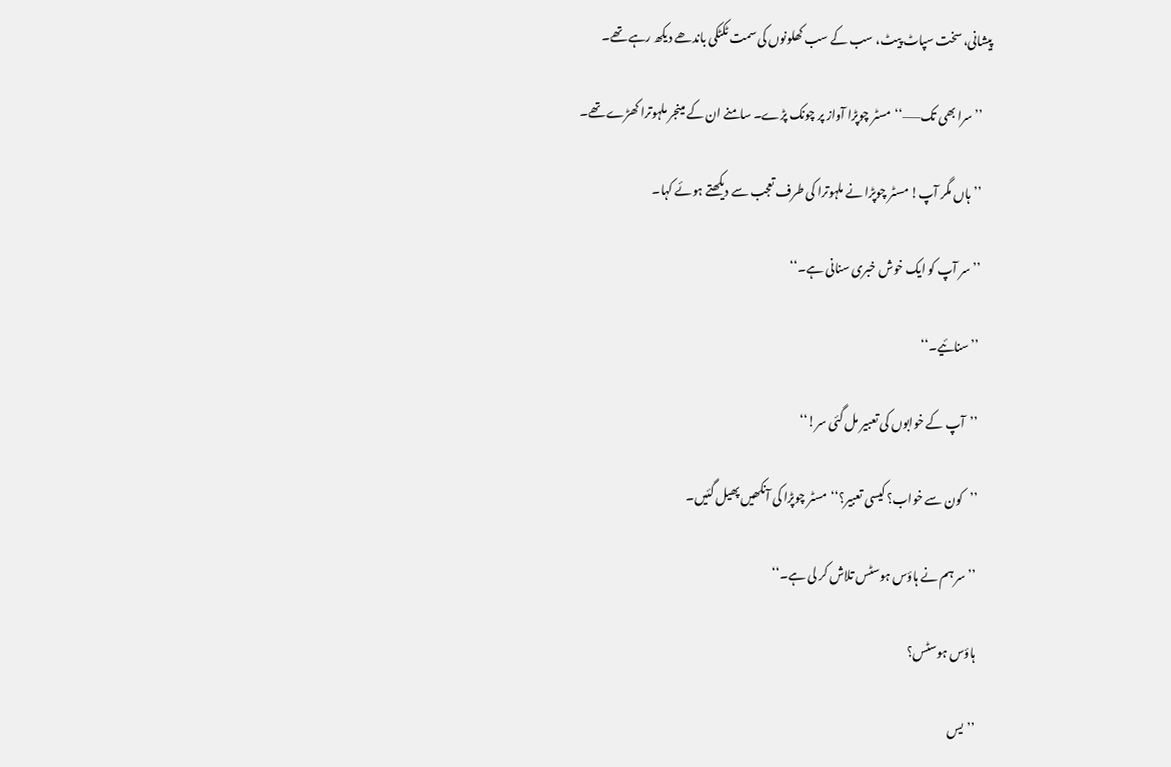پیشانی، سخت سپاٹ پیٹ، سب کے سب کھلونوں کی سمت ٹکٹکی باندھے دیکھ رہے تھے۔

    ’’سرا بھی تک——‘‘مسٹر چوپڑا آواز پر چونک پڑے۔ سامنے ان کے مینجر ملہوترا کھڑے تھے۔

    ’’ہاں مگر آپ! مسٹر چوپڑا نے ملہوترا کی طرف تعجب سے دیکھتے ہوئے کہا۔

    ’’سر آپ کو ایک خوش خبری سنانی ہے۔‘‘

    ’’سنائیے۔‘‘

    ’’آپ کے خوابوں کی تعبیر مل گئی سر!‘‘

    ’’کون سے خواب؟ کیسی تعبیر؟‘‘مسٹر چوپڑا کی آنکھیں پھیل گئیں۔

    ’’سر ہم نے ہاؤس ہوسٹس تلاش کر لی ہے۔‘‘

    ہاؤس ہوسٹس؟

    ’’یس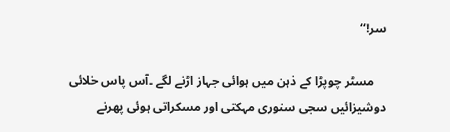سر!‘‘

    مسٹر چوپڑا کے ذہن میں ہوائی جہاز اڑنے لگے ۔آس پاس خلائی دوشیزائیں سجی سنوری مہکتی اور مسکراتی ہوئی پھرنے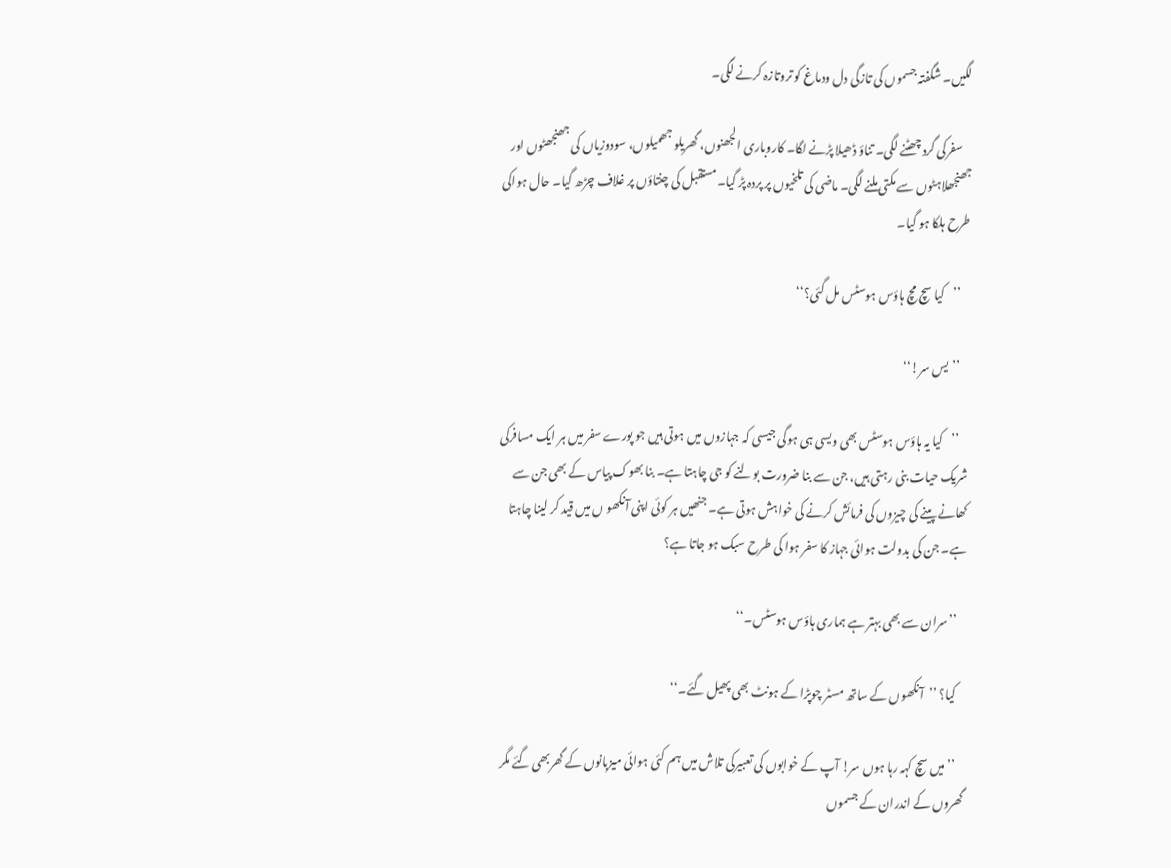لگیں۔ شگفتہ جسموں کی تازگی دل ودماغ کو تروتازہ کرنے لگی۔

    سفرکی گرد چھٹنے لگی۔ تناؤ ڈھیلا پڑنے لگا۔ کاروباری الجھنوں، گھریلو جھمیلوں، سودوزیاں کی جھنجھٹوں اور جھنجھلاہٹوں سے مکتی ملنے لگی۔ ماضی کی تلخیوں پر پردہ پڑ گیا۔مستقبل کی چنتاؤں پر غلاف چڑھ گیا۔ حال ہواکی طرح ہلکا ہو گیا۔

    ’’کیا سچ مچ ہاؤس ہوسٹس مل گئی؟‘‘

    ’’یس سر!‘‘

    ’’کیا یہ ہاؤس ہوسٹس بھی ویسی ہی ہوگی جیسی کہ جہازوں میں ہوتی ہیں جو پورے سفر میں ہر ایک مسافرکی شریک حیات بنی رہتی ہیں، جن سے بنا ضرورت بولنے کو جی چاہتا ہے۔ بنا بھوک پیاس کے بھی جن سے کھانے پینے کی چیزوں کی فرمائش کرنے کی خواہش ہوتی ہے۔ جنھیں ہر کوئی اپنی آنکھو ں میں قید کر لینا چاہتا ہے۔ جن کی بدولت ہوائی جہاز کا سفر ہوا کی طرح سبک ہو جاتا ہے؟

    ’’سران سے بھی بہتر ہے ہماری ہاؤس ہوسٹس۔‘‘

    کیا؟ ’’آنکھوں کے ساتھ مسٹر چوپڑا کے ہونٹ بھی پھیل گئے۔‘‘

    ’’میں سچ کہہ رہا ہوں سر! آپ کے خوابوں کی تعبیرکی تلاش میں ہم کئی ہوائی میزبانوں کے گھربھی گئے مگر گھروں کے اندران کے جسموں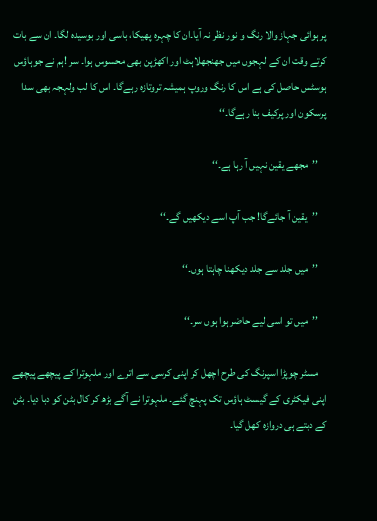پر ہوائی جہاز والا رنگ و نور نظر نہ آیا۔ان کا چہرہ پھیکا، باسی اور بوسیدہ لگا۔ ان سے بات کرتے وقت ان کے لہجوں میں جھنجھلاہٹ اور اکھڑپن بھی محسوس ہوا۔ سر !ہم نے جوہاؤس ہوسٹس حاصل کی ہے اس کا رنگ وروپ ہمیشہ تروتازہ رہےگا۔ اس کا لب ولہجہ بھی سدا پرسکون اور پرکیف بنا رہےگا۔‘‘

    ’’مجھے یقین نہیں آ رہا ہے۔‘‘

    ’’یقین آ جائےگا! جب آپ اسے دیکھیں گے۔‘‘

    ’’میں جلد سے جلد دیکھنا چاہتا ہوں۔‘‘

    ’’میں تو اسی لیے حاضر ہوا ہوں سر۔‘‘

    مسٹر چوپڑا اسپرنگ کی طرح اچھل کر اپنی کرسی سے اترے اور ملہوترا کے پیچھے پیچھے اپنی فیکٹری کے گیسٹ ہاؤس تک پہنچ گئے۔ ملہوترا نے آگے بڑھ کر کال بٹن کو دبا دیا۔ بٹن کے دبتے ہی دروازہ کھل گیا۔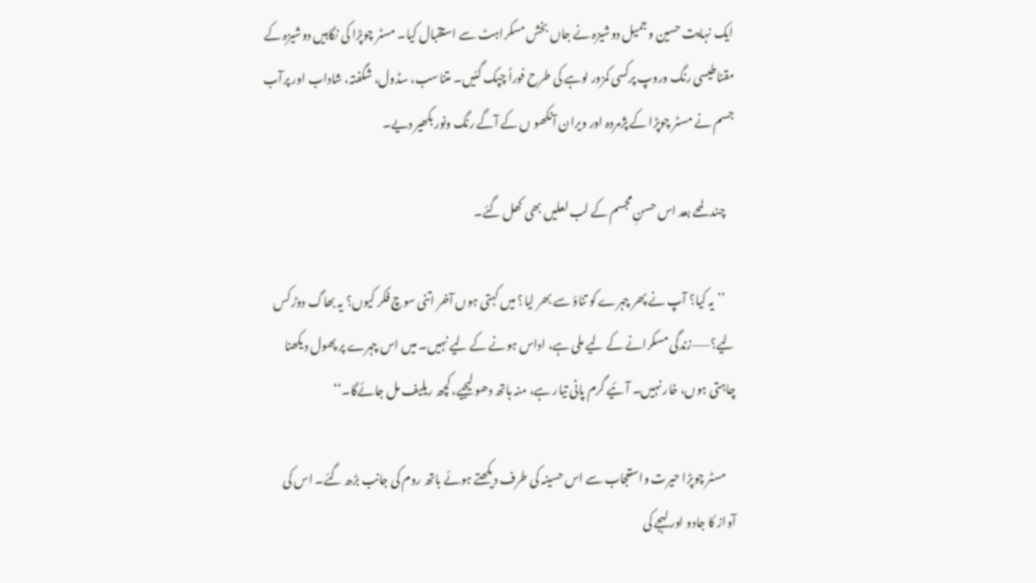ایک نہایت حسین وجمیل دوشیزہ نے جاں بخش مسکراہٹ سے استقبال کیا۔ مسٹر چوپڑا کی نگاہیں دوشیزہ کے مقناطیسی رنگ وروپ پرکسی کمزور لوہے کی طرح فوراً چپک گئیں۔ متناسب، سڈول، شگفتہ، شاداب اور پرآب جسم نے مسٹر چوپڑا کے پژمردہ اور ویران آنکھو ں کے آگے رنگ ونور بکھیر دیے۔

    چند لمحے بعد اس حسنِ مجسم کے لب لعلیں بھی کھل گئے۔

    ’’یہ کیا؟ آپ نے پھر چہرے کو تناؤ سے بھر لیا؟ میں کہتی ہوں آخر اتنی سوچ فکر کیوں؟ یہ بھاگ دوڑ کس لیے؟——زندگی مسکرانے کے لیے ملی ہے، اداس ہونے کے لیے نہیں۔ میں اس چہرے پر پھول دیکھنا چاہتی ہوں، خار نہیں۔ آئیے گرم پانی تیار ہے، منہ ہاتھ دھو لیجیے، کچھ ریلیف مل جائےگا۔‘‘

    مسٹر چوپڑا حیرت واستعجاب سے اس حسینہ کی طرف دیکھتے ہوئے باتھ روم کی جانب بڑھ گئے۔ اس کی آواز کا جادو اور لہجے کی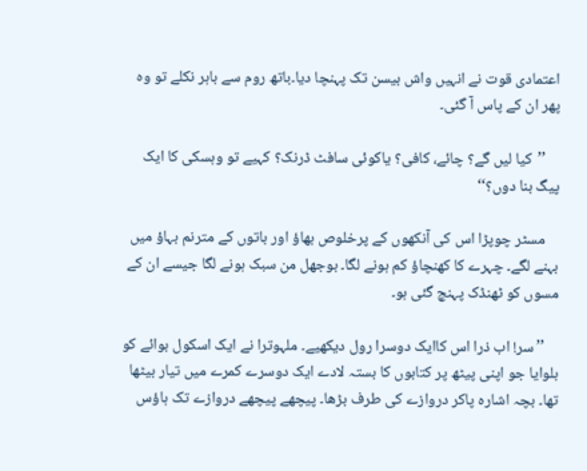اعتمادی قوت نے انہیں واش بیسن تک پہنچا دیا۔باتھ روم سے باہر نکلے تو وہ پھر ان کے پاس آ گئی۔

    ’’کیا لیں گے؟ چائے، کافی؟ یاکوئی سافٹ ڈرنک؟ کہیے تو وہسکی کا ایک پیگ بنا دوں؟‘‘

    مسٹر چوپڑا اس کی آنکھوں کے پرخلوص بھاؤ اور باتوں کے مترنم بہاؤ میں بہنے لگے۔ چہرے کا کھنچاؤ کم ہونے لگا۔ بوجھل من سبک ہونے لگا جیسے ان کے مسوں کو ٹھنڈک پہنچ گئی ہو۔

    ’’سر! اب ذرا اس کاایک دوسرا رول دیکھیے۔ ملہوترا نے ایک اسکول بوائے کو بلوایا جو اپنی پیٹھ پر کتابوں کا بستہ لادے ایک دوسرے کمرے میں تیار بیٹھا تھا۔ بچہ اشارہ پاکر دروازے کی طرف بڑھا۔ پیچھے پیچھے دروازے تک ہاؤس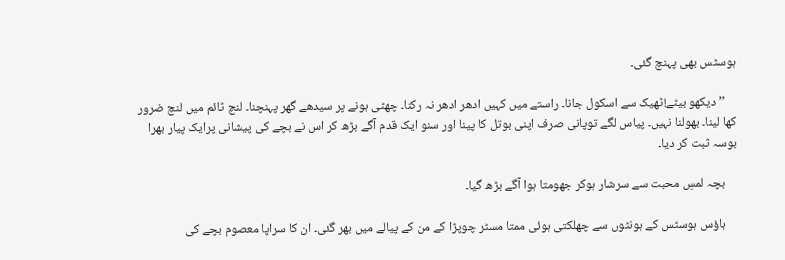ہوسٹس بھی پہنچ گئی۔

    ’’دیکھو بیٹے!ٹھیک سے اسکول جانا۔ راستے میں کہیں ادھر ادھر نہ رکنا۔ چھٹی ہونے پر سیدھے گھر پہنچنا۔ لنچ ٹائم میں لنچ ضرور کھا لینا۔ بھولنا نہیں۔ پیاس لگے توپانی صرف اپنی بوتل کا پینا اور سنو ایک قدم آگے بڑھ کر اس نے بچے کی پیشانی پرایک پیار بھرا بوسہ ثبت کر دیا۔

    بچہ لمسِ محبت سے سرشار ہوکر جھومتا ہوا آگے بڑھ گیا۔

    ہاؤس ہوسٹس کے ہونٹوں سے چھلکتی ہوئی ممتا مسٹر چوپڑا کے من کے پیالے میں بھر گئی۔ ان کا سراپا معصوم بچے کی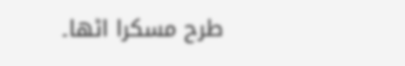طرح مسکرا اٹھا۔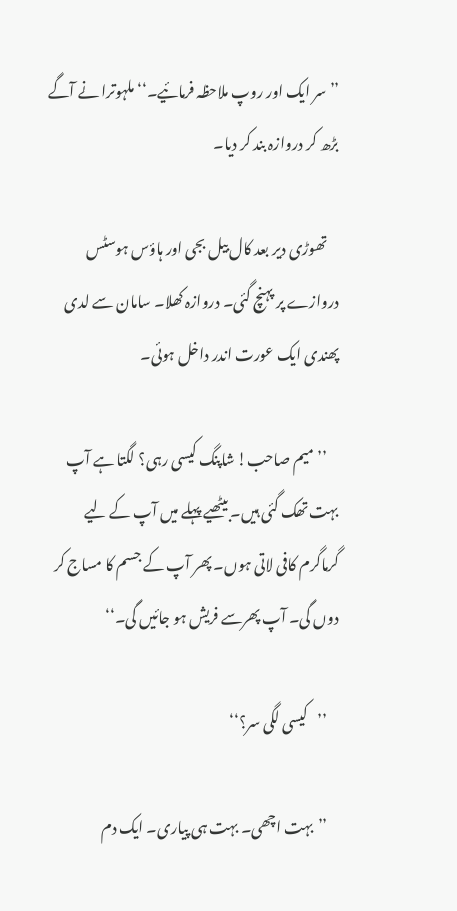’’سر ایک اور روپ ملاحظہ فرمائیے۔‘‘ ملہوترا نے آگے بڑھ کر دروازہ بند کر دیا۔

    تھوڑی دیر بعد کال بیل بجی اور ہاؤس ہوسٹس دروازے پر پہنچ گئی۔ دروازہ کھلا۔ سامان سے لدی پھندی ایک عورت اندر داخل ہوئی۔

    ’’میم صاحب! شاپنگ کیسی رہی؟ لگتا ہے آپ بہت تھک گئی ہیں۔ بیٹھیے پہلے میں آپ کے لیے گرماگرم کافی لاتی ہوں۔ پھر آپ کے جسم کا مساج کر دوں گی۔ آپ پھرسے فریش ہو جائیں گی۔‘‘

    ’’کیسی لگی سر؟‘‘

    ’’بہت اچھی۔ بہت ہی پیاری۔ ایک دم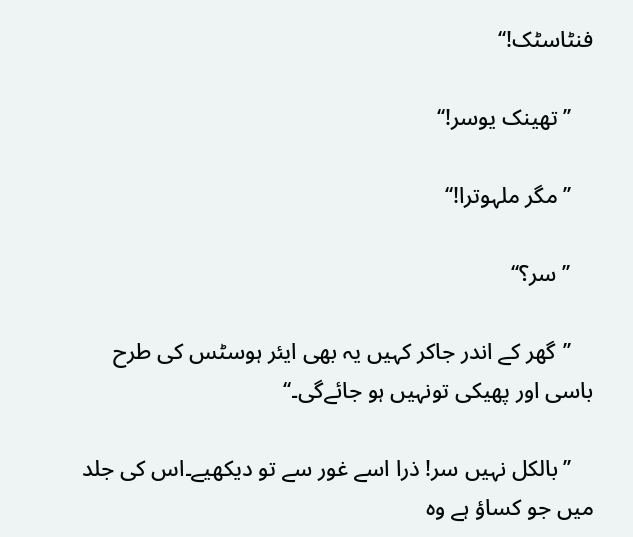فنٹاسٹک!‘‘

    ’’تھینک یوسر!‘‘

    ’’مگر ملہوترا!‘‘

    ’’سر؟‘‘

    ’’گھر کے اندر جاکر کہیں یہ بھی ایئر ہوسٹس کی طرح باسی اور پھیکی تونہیں ہو جائےگی۔‘‘

    ’’بالکل نہیں سر! ذرا اسے غور سے تو دیکھیے۔اس کی جلد میں جو کساؤ ہے وہ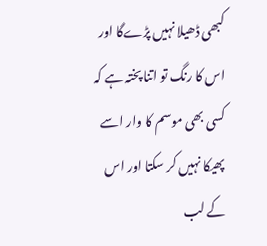کبھی ڈھیلا نہیں پڑےگا اور اس کا رنگ تو اتنا پختہ ہے کہ کسی بھی موسم کا وار اسے پھیکا نہیں کر سکتا اور اس کے لب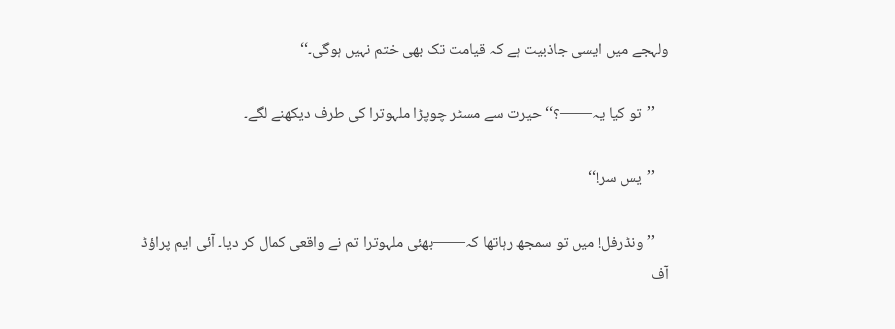ولہجے میں ایسی جاذبیت ہے کہ قیامت تک بھی ختم نہیں ہوگی۔‘‘

    ’’تو کیا یہ——؟‘‘ حیرت سے مسٹر چوپڑا ملہوترا کی طرف دیکھنے لگے۔

    ’’یس سر!‘‘

    ’’ونڈرفل! میں تو سمجھ رہاتھا کہ——بھئی ملہوترا تم نے واقعی کمال کر دیا۔ آئی ایم پراؤڈ آف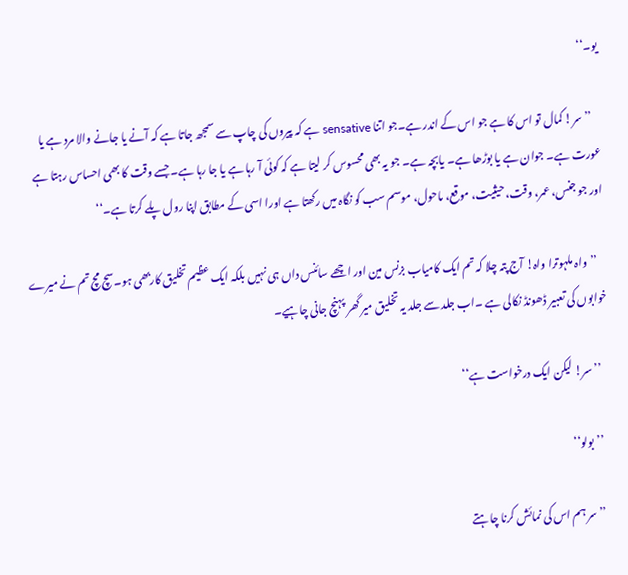یو۔‘‘

    ’’سر! کمال تو اس کا ہے جو اس کے اندر ہے۔جو اتنا sensative ہے کہ پیروں کی چاپ سے سمجھ جاتا ہے کہ آنے یا جانے والا مرد ہے یا عورت ہے۔ جوان ہے یا بوڑھا ہے۔ یابچہ ہے۔ جو یہ بھی محسوس کر لیتا ہے کہ کوئی آ رہا ہے یا جا رہا ہے۔ جسے وقت کا بھی احساس رہتا ہے اور جو جنس، عمر، وقت، حیثیت، موقع، ماحول، موسم سب کو نگاہ میں رکھتا ہے اورا اسی کے مطابق اپنا رول پلے کرتا ہے۔‘‘

    ’’واہ ملہوترا واہ! آج پتہ چلا کہ تم ایک کامیاب بزنس مین اور اچھے سائنس داں ہی نہیں بلکہ ایک عظیم تخلیق کاربھی ہو۔سچ مچ تم نے میرے خوابوں کی تعبیر ڈھونڈ نکالی ہے ۔اب جلد سے جلد یہ تخلیق میر گھر پہنچ جانی چاہیے۔

    ’’سر! لیکن ایک درخواست ہے‘‘

    ’’بولو‘‘

    ’’سر ہم اس کی نمائش کرنا چاہتے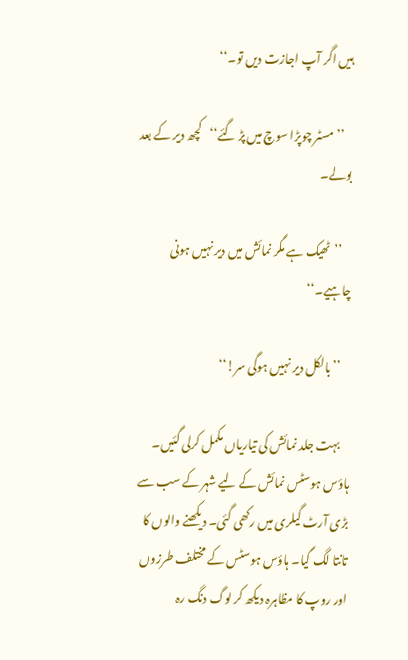ہیں اگر آپ اجازت دیں تو۔‘‘

    ’’ مسٹر چوپڑا سوچ میں پڑ گئے‘‘کچھ دیر کے بعد بولے۔

    ’’ٹھیک ہے مگر نمائش میں دیر نہیں ہونی چاہیے۔‘‘

    ’’بالکل دیر نہیں ہوگی سر!‘‘

    بہت جلد نمائش کی تیاریاں مکمل کرلی گئیں۔ ہاؤس ہوسٹس نمائش کے لیے شہر کے سب سے بڑی آرٹ گیلری میں رکھی گئی۔ دیکھنے والوں کا تانتا لگ گیا۔ ہاؤس ہوسٹس کے مختلف طرزوں اور روپ کا مظاہرہ دیکھ کر لوگ دنگ رہ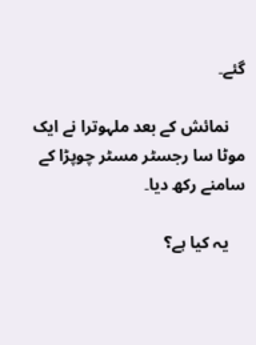گئے۔

    نمائش کے بعد ملہوترا نے ایک موٹا سا رجسٹر مسٹر چوپڑا کے سامنے رکھ دیا۔

    یہ کیا ہے؟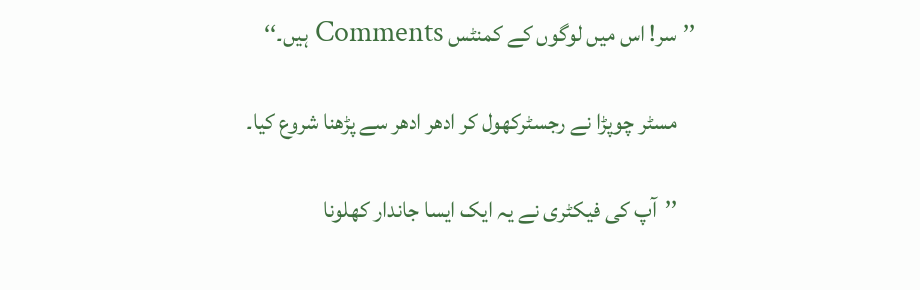’’سر! اس میں لوگوں کے کمنٹس Comments ہیں۔‘‘

    مسٹر چوپڑا نے رجسٹرکھول کر ادھر ادھر سے پڑھنا شروع کیا۔

    ’’آپ کی فیکٹری نے یہ ایک ایسا جاندار کھلونا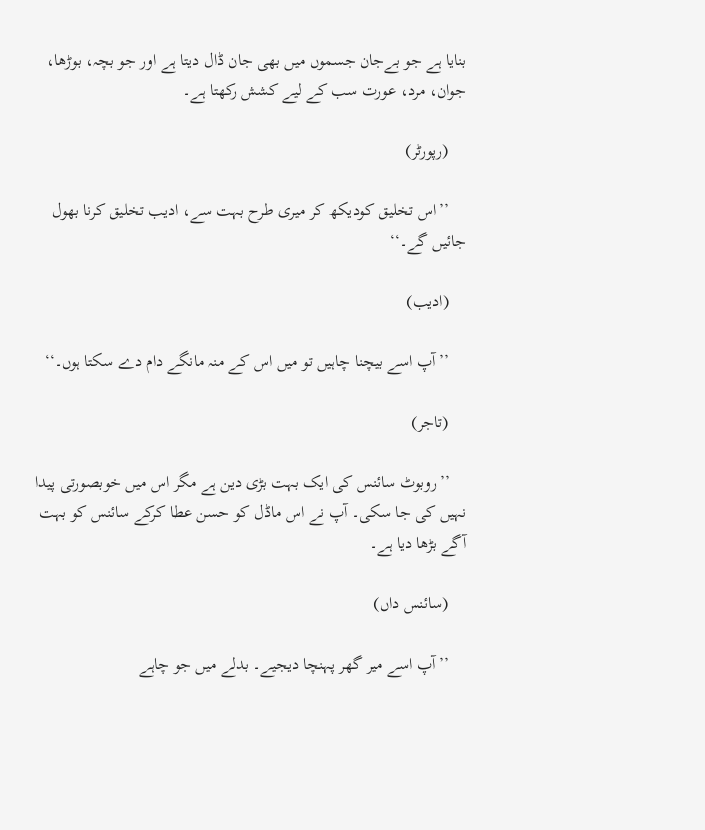بنایا ہے جو بےجان جسموں میں بھی جان ڈال دیتا ہے اور جو بچہ، بوڑھا، جوان، مرد، عورت سب کے لیے کشش رکھتا ہے۔

    (رپورٹر)

    ’’اس تخلیق کودیکھ کر میری طرح بہت سے، ادیب تخلیق کرنا بھول جائیں گے۔‘‘

    (ادیب)

    ’’آپ اسے بیچنا چاہیں تو میں اس کے منہ مانگے دام دے سکتا ہوں۔‘‘

    (تاجر)

    ’’روبوٹ سائنس کی ایک بہت بڑی دین ہے مگر اس میں خوبصورتی پیدا نہیں کی جا سکی۔ آپ نے اس ماڈل کو حسن عطا کرکے سائنس کو بہت آگے بڑھا دیا ہے۔

    (سائنس داں)

    ’’آپ اسے میر گھر پہنچا دیجیے۔ بدلے میں جو چاہے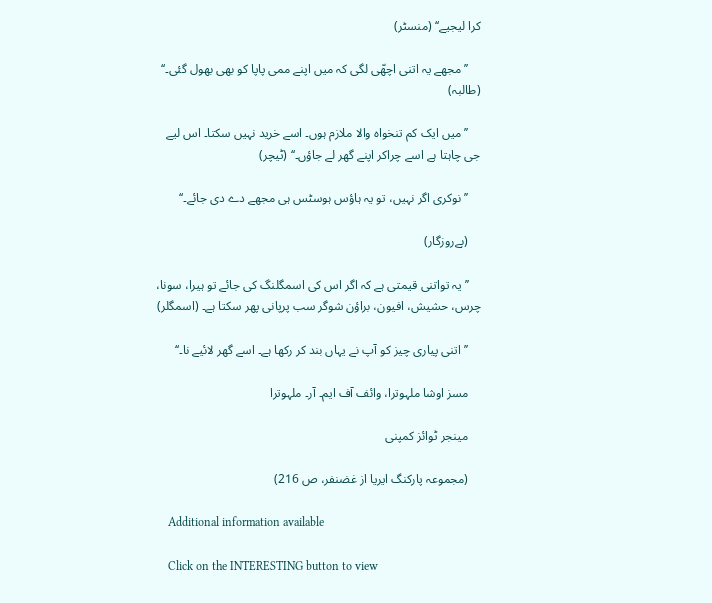کرا لیجیے‘‘ (منسٹر)

    ’’مجھے یہ اتنی اچھّی لگی کہ میں اپنے ممی پاپا کو بھی بھول گئی۔‘‘ (طالبہ)

    ’’میں ایک کم تنخواہ والا ملازم ہوں۔ اسے خرید نہیں سکتا۔ اس لیے جی چاہتا ہے اسے چراکر اپنے گھر لے جاؤں۔‘‘ (ٹیچر)

    ’’نوکری اگر نہیں، تو یہ ہاؤس ہوسٹس ہی مجھے دے دی جائے۔‘‘

    (بےروزگار)

    ’’یہ تواتنی قیمتی ہے کہ اگر اس کی اسمگلنگ کی جائے تو ہیرا، سونا، چرس، حشیش، افیون، براؤن شوگر سب پرپانی پھر سکتا ہے۔ (اسمگلر)

    ’’اتنی پیاری چیز کو آپ نے یہاں بند کر رکھا ہے۔ اسے گھر لائیے نا۔‘‘

    مسز اوشا ملہوترا، وائف آف ایم۔ آر۔ ملہوترا

    مینجر ٹوائز کمپنی

    (مجموعہ پارکنگ ایریا از غضنفر، ص 216)

    Additional information available

    Click on the INTERESTING button to view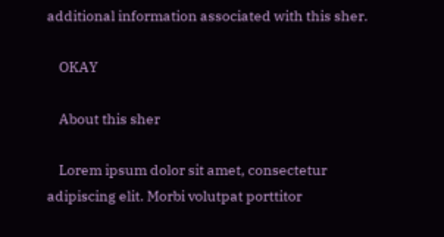additional information associated with this sher.

    OKAY

    About this sher

    Lorem ipsum dolor sit amet, consectetur adipiscing elit. Morbi volutpat porttitor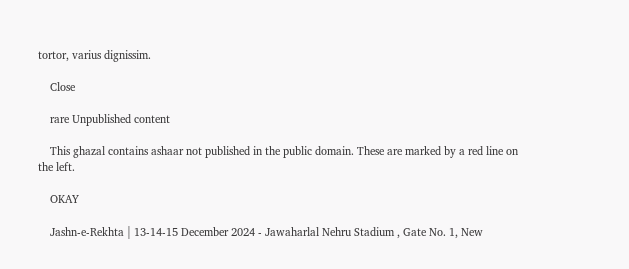tortor, varius dignissim.

    Close

    rare Unpublished content

    This ghazal contains ashaar not published in the public domain. These are marked by a red line on the left.

    OKAY

    Jashn-e-Rekhta | 13-14-15 December 2024 - Jawaharlal Nehru Stadium , Gate No. 1, New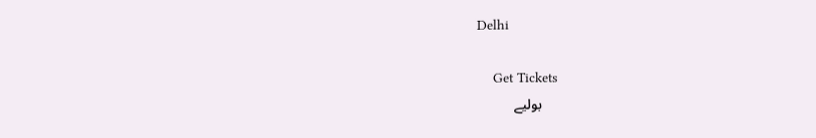Delhi

    Get Tickets
    بولیے